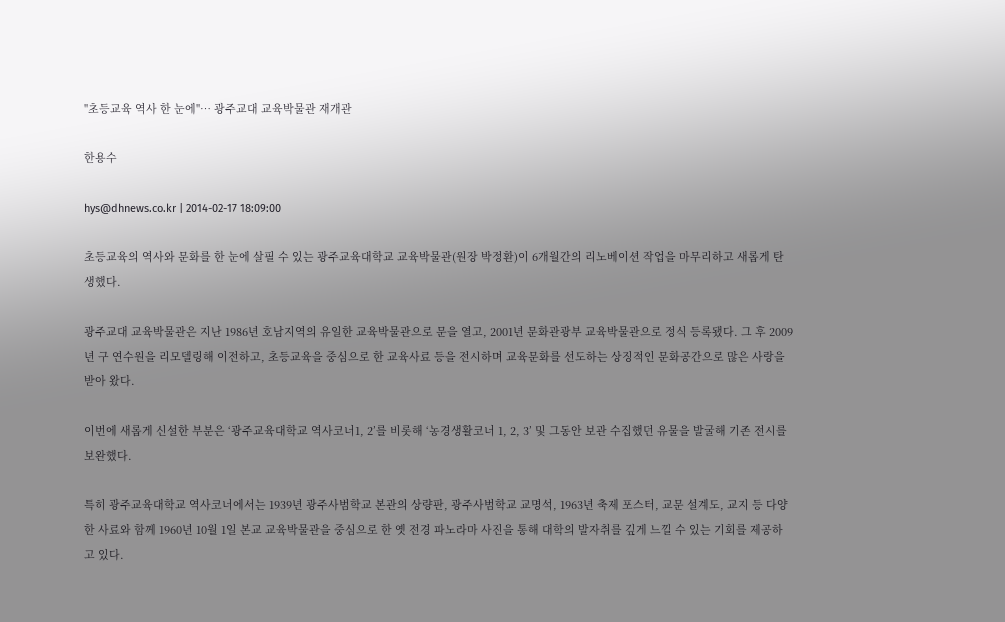"초등교육 역사 한 눈에"… 광주교대 교육박물관 재개관

한용수

hys@dhnews.co.kr | 2014-02-17 18:09:00

초등교육의 역사와 문화를 한 눈에 살필 수 있는 광주교육대학교 교육박물관(원장 박정환)이 6개월간의 리노베이션 작업을 마무리하고 새롭게 탄생했다.

광주교대 교육박물관은 지난 1986년 호남지역의 유일한 교육박물관으로 문을 열고, 2001년 문화관광부 교육박물관으로 정식 등록됐다. 그 후 2009년 구 연수원을 리모델링해 이전하고, 초등교육을 중심으로 한 교육사료 등을 전시하며 교육문화를 선도하는 상징적인 문화공간으로 많은 사랑을 받아 왔다.

이번에 새롭게 신설한 부분은 ‘광주교육대학교 역사코너1, 2’를 비롯해 ‘농경생활코너 1, 2, 3’ 및 그동안 보관 수집했던 유물을 발굴해 기존 전시를 보완했다.

특히 광주교육대학교 역사코너에서는 1939년 광주사범학교 본관의 상량판, 광주사범학교 교명석, 1963년 축제 포스터, 교문 설계도, 교지 등 다양한 사료와 함께 1960년 10월 1일 본교 교육박물관을 중심으로 한 옛 전경 파노라마 사진을 통해 대학의 발자취를 깊게 느낄 수 있는 기회를 제공하고 있다.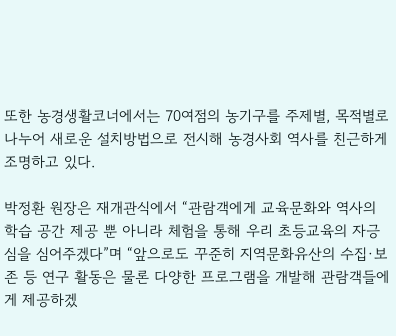또한 농경생활코너에서는 70여점의 농기구를 주제별, 목적별로 나누어 새로운 설치방법으로 전시해 농경사회 역사를 친근하게 조명하고 있다.

박정환 원장은 재개관식에서 “관람객에게 교육문화와 역사의 학습 공간 제공 뿐 아니라 체험을 통해 우리 초등교육의 자긍심을 심어주겠다”며 “앞으로도 꾸준히 지역문화유산의 수집·보존 등 연구 활동은 물론 다양한 프로그램을 개발해 관람객들에게 제공하겠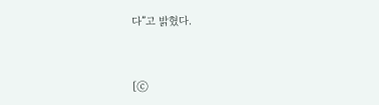다”고 밝혔다.


[ⓒ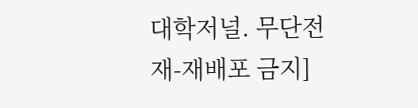대학저널. 무단전재-재배포 금지]